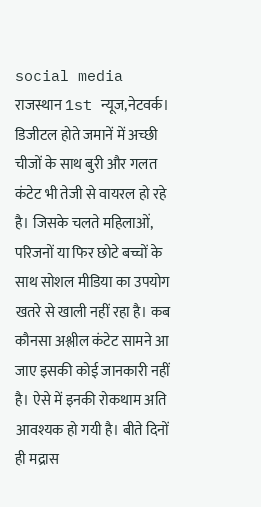social media राजस्थान 1st न्यूज,नेटवर्क। डिजीटल होते जमानें में अच्छी चीजों के साथ बुरी और गलत कंटेट भी तेजी से वायरल हो रहे है। जिसके चलते महिलाओं, परिजनों या फिर छोटे बच्चों के साथ सोशल मीडिया का उपयोग खतरे से खाली नहीं रहा है। कब कौनसा अश्लील कंटेट सामने आ जाए इसकी कोई जानकारी नहीं है। ऐसे में इनकी रोकथाम अति आवश्यक हो गयी है। बीते दिनों ही मद्रास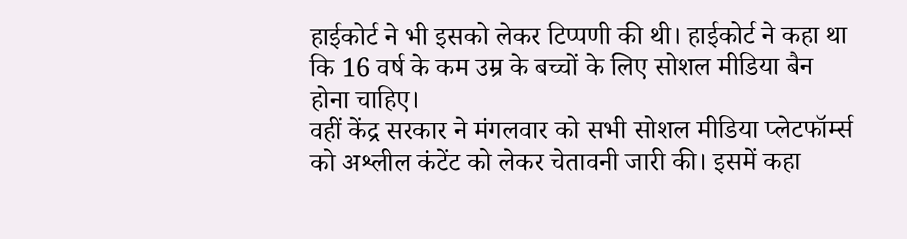हाईकोर्ट ने भी इसको लेकर टिप्पणी की थी। हाईकोर्ट ने कहा था कि 16 वर्ष के कम उम्र के बच्चों के लिए सोशल मीडिया बैन होना चाहिए।
वहीं केंद्र सरकार ने मंगलवार को सभी सोशल मीडिया प्लेटफॉर्म्स को अश्लील कंटेंट को लेकर चेतावनी जारी की। इसमें कहा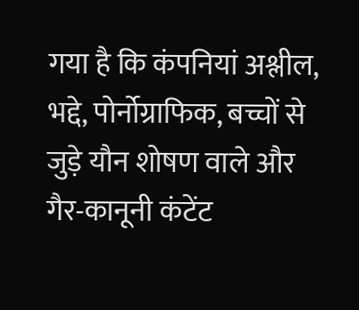गया है कि कंपनियां अश्लील, भद्दे, पोर्नोग्राफिक, बच्चों से जुड़े यौन शोषण वाले और गैर-कानूनी कंटेंट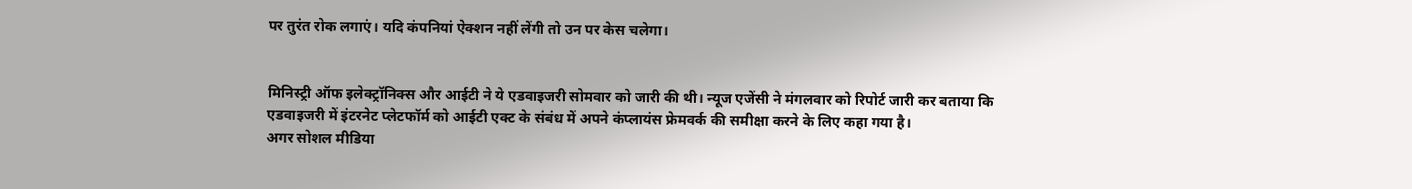पर तुरंत रोक लगाएं। यदि कंपनियां ऐक्शन नहीं लेंगी तो उन पर केस चलेगा।


मिनिस्ट्री ऑफ इलेक्ट्रॉनिक्स और आईटी ने ये एडवाइजरी सोमवार को जारी की थी। न्यूज एजेंसी ने मंगलवार को रिपोर्ट जारी कर बताया कि एडवाइजरी में इंटरनेट प्लेटफॉर्म को आईटी एक्ट के संबंध में अपने कंप्लायंस फ्रेमवर्क की समीक्षा करने के लिए कहा गया है।
अगर सोशल मीडिया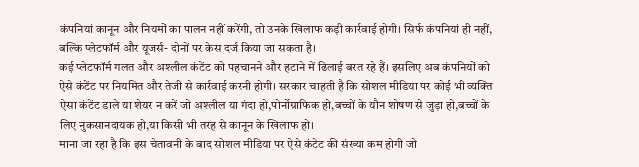कंपनियां कानून और नियमों का पालन नहीं करेंगी, तो उनके खिलाफ कड़ी कार्रवाई होगी। सिर्फ कंपनियां ही नहीं, बल्कि प्लेटफॉर्म और यूजर्स- दोनों पर केस दर्ज किया जा सकता है।
कई प्लेटफॉर्म गलत और अश्लील कंटेंट को पहचानने और हटाने में ढिलाई बरत रहे हैं। इसलिए अब कंपनियों को ऐसे कंटेंट पर नियमित और तेजी से कार्रवाई करनी होगी। सरकार चाहती है कि सोशल मीडिया पर कोई भी व्यक्ति ऐसा कंटेंट डाले या शेयर न करें जो अश्लील या गंदा हो,पोर्नोग्राफिक हो,बच्चों के यौन शोषण से जुड़ा हो,बच्चों के लिए नुकसानदायक हो,या किसी भी तरह से कानून के खिलाफ हो।
माना जा रहा है कि इस चेतावनी के बाद सोशल मीडिया पर ऐसे कंटेट की संख्या कम होगी जो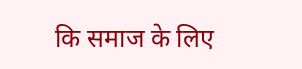कि समाज के लिए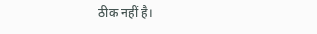ठीक नहीं है।